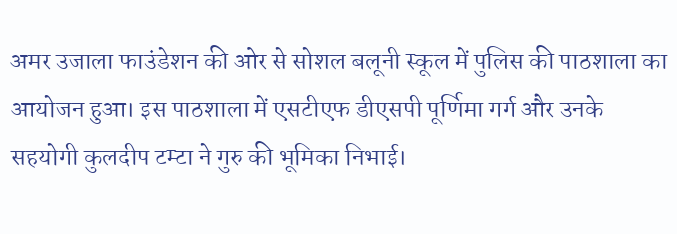अमर उजाला फाउंडेशन की ओर से सोशल बलूनी स्कूल में पुलिस की पाठशाला का आयोजन हुआ। इस पाठशाला में एसटीएफ डीएसपी पूर्णिमा गर्ग और उनके सहयोगी कुलदीप टम्टा ने गुरु की भूमिका निभाई।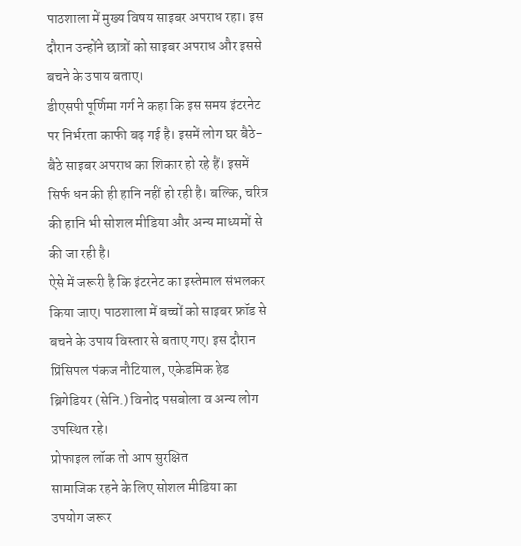पाठशाला में मुख्य विषय साइबर अपराध रहा। इस दौरान उन्होंने छात्रों को साइबर अपराध और इससे बचने के उपाय बताए।
डीएसपी पूर्णिमा गर्ग ने कहा कि इस समय इंटरनेट पर निर्भरता काफी बढ़ गई है। इसमें लोग घर बैठे-बैठे साइबर अपराध का शिकार हो रहे हैं। इसमें सिर्फ धन की ही हानि नहीं हो रही है। बल्कि, चरित्र की हानि भी सोशल मीडिया और अन्य माध्यमों से की जा रही है।
ऐसे में जरूरी है कि इंटरनेट का इस्तेमाल संभलकर किया जाए। पाठशाला में बच्चों को साइबर फ्रॉड से बचने के उपाय विस्तार से बताए गए। इस दौरान प्रिंसिपल पंकज नौटियाल, एकेडमिक हेड ब्रिगेडियर (सेनि.) विनोद पसबोला व अन्य लोग उपस्थित रहे।
प्रोफाइल लॉक तो आप सुरक्षित
सामाजिक रहने के लिए सोशल मीडिया का उपयोग जरूर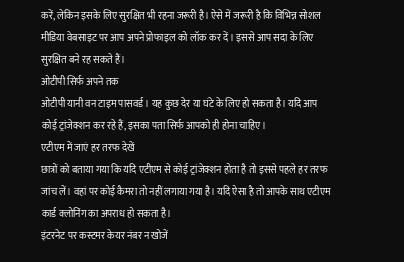करें, लेकिन इसके लिए सुरक्षित भी रहना जरूरी है। ऐसे में जरूरी है कि विभिन्न सोशल मीडिया वेबसाइट पर आप अपने प्रोफाइल को लॉक कर दें। इससे आप सदा के लिए सुरक्षित बने रह सकते हैं।
ओटीपी सिर्फ अपने तक
ओटीपी यानी वन टाइम पासवर्ड। यह कुछ देर या घंटे के लिए हो सकता है। यदि आप कोई ट्रांजेक्शन कर रहे हैं, इसका पता सिर्फ आपको ही होना चाहिए।
एटीएम में जाएं हर तरफ देखें
छात्रों को बताया गया कि यदि एटीएम से कोई ट्रांजेक्शन होता है तो इससे पहले हर तरफ जांच लें। वहां पर कोई कैमरा तो नहीं लगाया गया है। यदि ऐसा है तो आपके साथ एटीएम कार्ड क्लोनिंग का अपराध हो सकता है।
इंटरनेट पर कस्टमर केयर नंबर न खोजें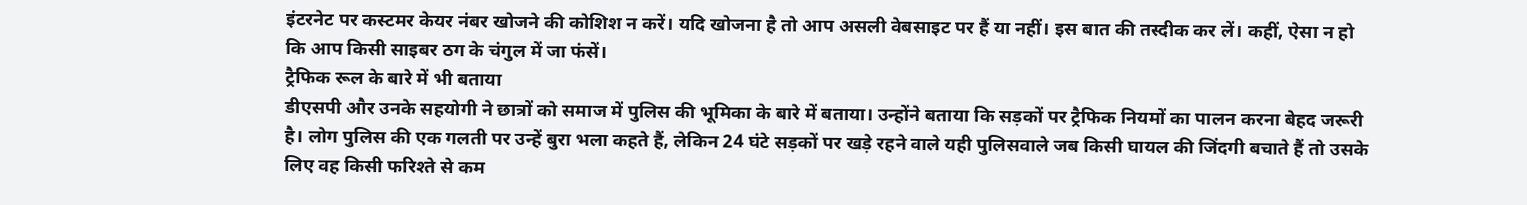इंटरनेट पर कस्टमर केयर नंबर खोजने की कोशिश न करें। यदि खोजना है तो आप असली वेबसाइट पर हैं या नहीं। इस बात की तस्दीक कर लें। कहीं, ऐसा न हो कि आप किसी साइबर ठग के चंगुल में जा फंसें।
ट्रैफिक रूल के बारे में भी बताया
डीएसपी और उनके सहयोगी ने छात्रों को समाज में पुलिस की भूमिका के बारे में बताया। उन्होंने बताया कि सड़कों पर ट्रैफिक नियमों का पालन करना बेहद जरूरी है। लोग पुलिस की एक गलती पर उन्हें बुरा भला कहते हैं, लेकिन 24 घंटे सड़कों पर खड़े रहने वाले यही पुलिसवाले जब किसी घायल की जिंदगी बचाते हैं तो उसके लिए वह किसी फरिश्ते से कम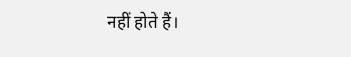नहीं होते हैं।